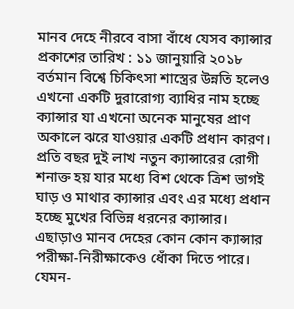মানব দেহে নীরবে বাসা বাঁধে যেসব ক্যান্সার
প্রকাশের তারিখ : ১১ জানুয়ারি ২০১৮
বর্তমান বিশ্বে চিকিৎসা শাস্ত্রের উন্নতি হলেও এখনো একটি দুরারোগ্য ব্যাধির নাম হচ্ছে ক্যান্সার যা এখনো অনেক মানুষের প্রাণ
অকালে ঝরে যাওয়ার একটি প্রধান কারণ।
প্রতি বছর দুই লাখ নতুন ক্যান্সারের রোগী শনাক্ত হয় যার মধ্যে বিশ থেকে ত্রিশ ভাগই ঘাড় ও মাথার ক্যান্সার এবং এর মধ্যে প্রধান হচ্ছে মুখের বিভিন্ন ধরনের ক্যান্সার। এছাড়াও মানব দেহের কোন কোন ক্যান্সার পরীক্ষা-নিরীক্ষাকেও ধোঁকা দিতে পারে। যেমন-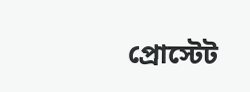প্রোস্টেট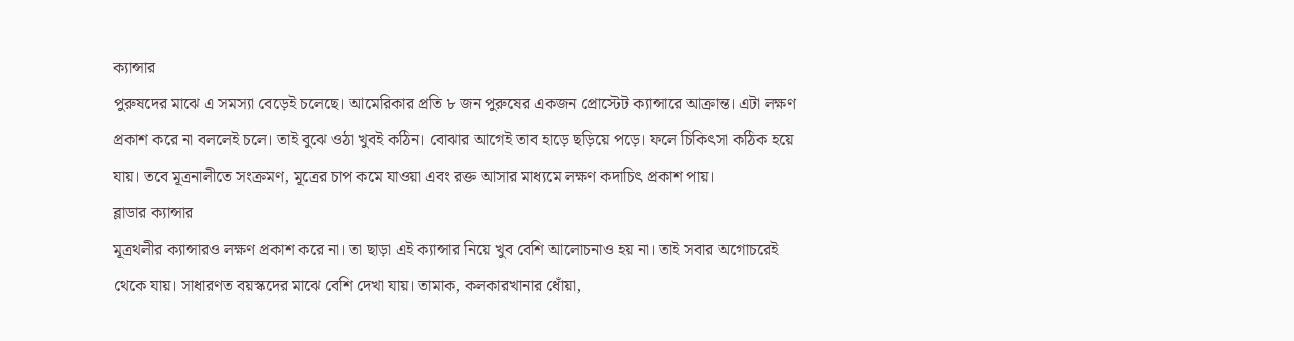ক্যান্সার
পুরুষদের মাঝে এ সমস্যা বেড়েই চলেছে। আমেরিকার প্রতি ৮ জন পুরুষের একজন প্রোস্টেট ক্যান্সারে আক্রান্ত। এটা লক্ষণ প্রকাশ করে না বললেই চলে। তাই বুঝে ওঠা খুবই কঠিন। বোঝার আগেই তাব হাড়ে ছড়িয়ে পড়ে। ফলে চিকিৎসা কঠিক হয়ে যায়। তবে মূত্রনালীতে সংক্রমণ, মূত্রের চাপ কমে যাওয়া এবং রক্ত আসার মাধ্যমে লক্ষণ কদাচিৎ প্রকাশ পায়।
ব্লাডার ক্যান্সার
মূত্রথলীর ক্যান্সারও লক্ষণ প্রকাশ করে না। তা ছাড়া এই ক্যান্সার নিয়ে খুব বেশি আলোচনাও হয় না। তাই সবার অগোচরেই থেকে যায়। সাধারণত বয়স্কদের মাঝে বেশি দেখা যায়। তামাক, কলকারখানার ধোঁয়া,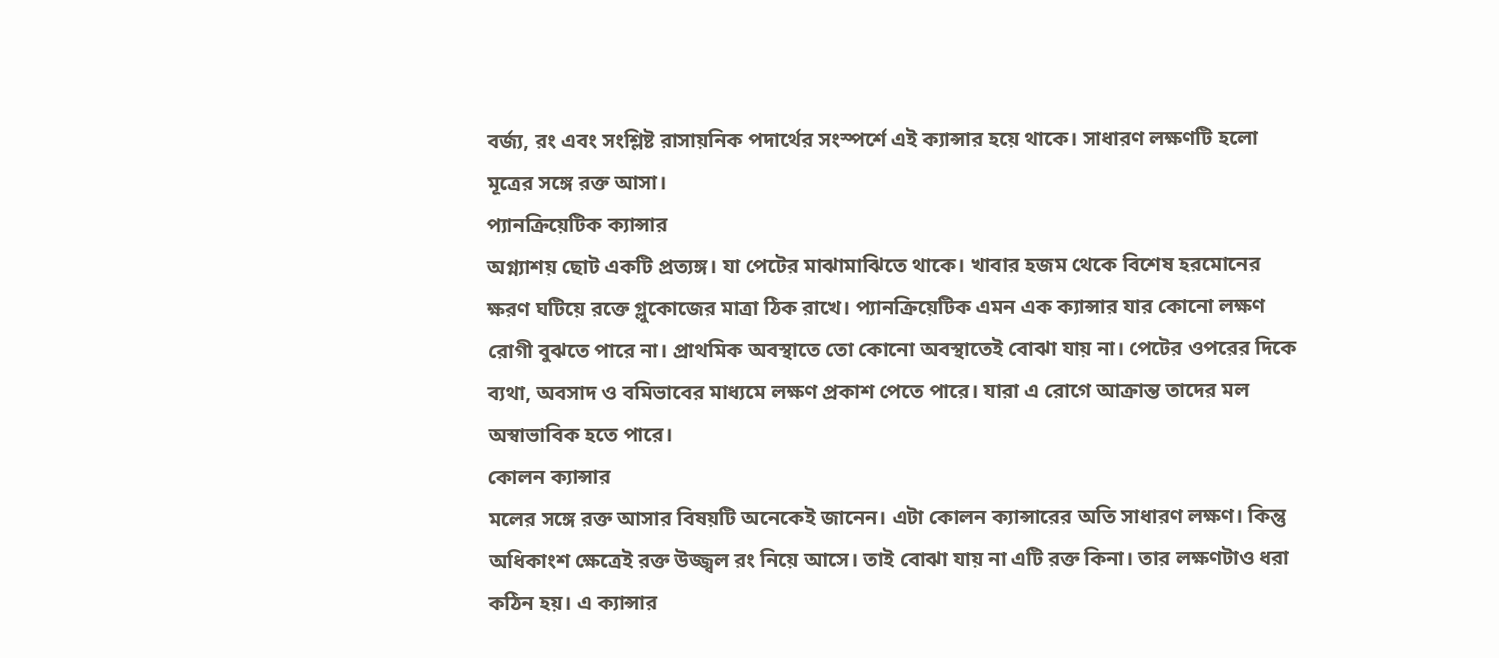বর্জ্য, রং এবং সংশ্লিষ্ট রাসায়নিক পদার্থের সংস্পর্শে এই ক্যান্সার হয়ে থাকে। সাধারণ লক্ষণটি হলো মূত্রের সঙ্গে রক্ত আসা।
প্যানক্রিয়েটিক ক্যান্সার
অগ্ন্যাশয় ছোট একটি প্রত্যঙ্গ। যা পেটের মাঝামাঝিতে থাকে। খাবার হজম থেকে বিশেষ হরমোনের ক্ষরণ ঘটিয়ে রক্তে গ্লুকোজের মাত্রা ঠিক রাখে। প্যানক্রিয়েটিক এমন এক ক্যান্সার যার কোনো লক্ষণ রোগী বুঝতে পারে না। প্রাথমিক অবস্থাতে তো কোনো অবস্থাতেই বোঝা যায় না। পেটের ওপরের দিকে ব্যথা, অবসাদ ও বমিভাবের মাধ্যমে লক্ষণ প্রকাশ পেতে পারে। যারা এ রোগে আক্রান্ত তাদের মল অস্বাভাবিক হতে পারে।
কোলন ক্যান্সার
মলের সঙ্গে রক্ত আসার বিষয়টি অনেকেই জানেন। এটা কোলন ক্যান্সারের অতি সাধারণ লক্ষণ। কিন্তু অধিকাংশ ক্ষেত্রেই রক্ত উজ্জ্বল রং নিয়ে আসে। তাই বোঝা যায় না এটি রক্ত কিনা। তার লক্ষণটাও ধরা কঠিন হয়। এ ক্যান্সার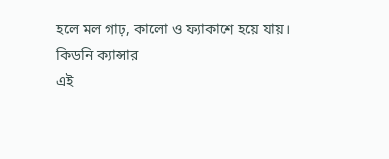হলে মল গাঢ়, কালো ও ফ্যাকাশে হয়ে যায়।
কিডনি ক্যান্সার
এই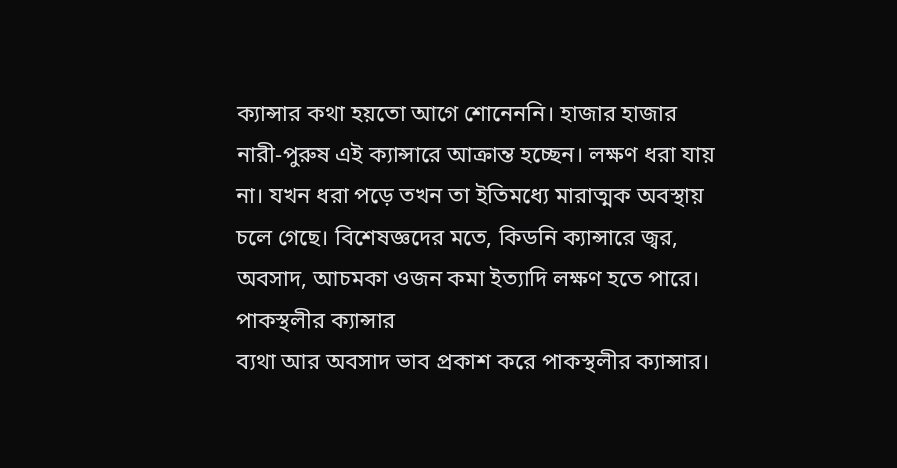ক্যান্সার কথা হয়তো আগে শোনেননি। হাজার হাজার নারী-পুরুষ এই ক্যান্সারে আক্রান্ত হচ্ছেন। লক্ষণ ধরা যায় না। যখন ধরা পড়ে তখন তা ইতিমধ্যে মারাত্মক অবস্থায় চলে গেছে। বিশেষজ্ঞদের মতে, কিডনি ক্যান্সারে জ্বর, অবসাদ, আচমকা ওজন কমা ইত্যাদি লক্ষণ হতে পারে।
পাকস্থলীর ক্যান্সার
ব্যথা আর অবসাদ ভাব প্রকাশ করে পাকস্থলীর ক্যান্সার।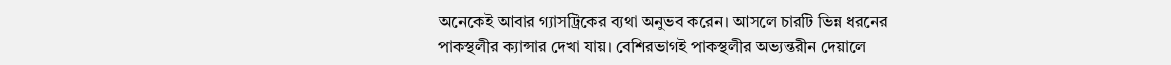অনেকেই আবার গ্যাসট্রিকের ব্যথা অনুভব করেন। আসলে চারটি ভিন্ন ধরনের পাকস্থলীর ক্যান্সার দেখা যায়। বেশিরভাগই পাকস্থলীর অভ্যন্তরীন দেয়ালে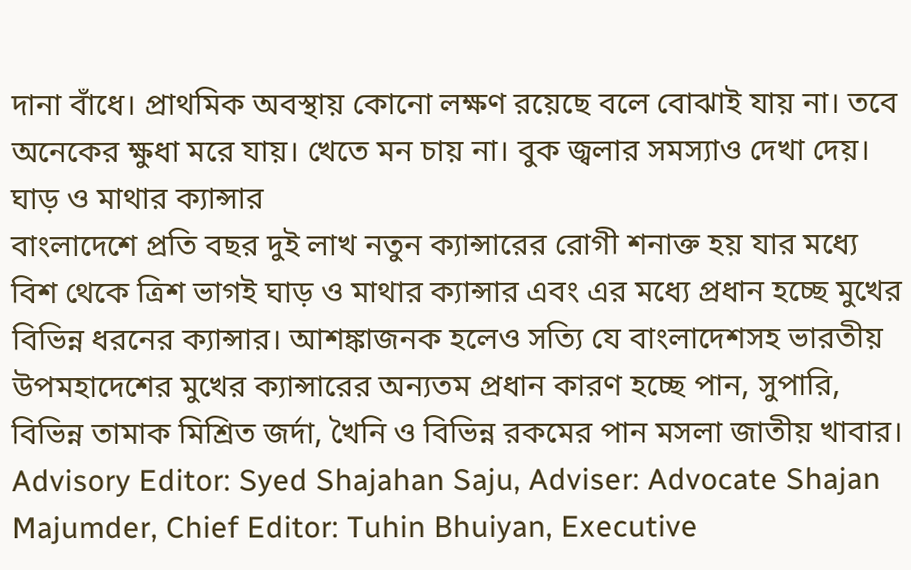দানা বাঁধে। প্রাথমিক অবস্থায় কোনো লক্ষণ রয়েছে বলে বোঝাই যায় না। তবে অনেকের ক্ষুধা মরে যায়। খেতে মন চায় না। বুক জ্বলার সমস্যাও দেখা দেয়।
ঘাড় ও মাথার ক্যান্সার
বাংলাদেশে প্রতি বছর দুই লাখ নতুন ক্যান্সারের রোগী শনাক্ত হয় যার মধ্যে বিশ থেকে ত্রিশ ভাগই ঘাড় ও মাথার ক্যান্সার এবং এর মধ্যে প্রধান হচ্ছে মুখের বিভিন্ন ধরনের ক্যান্সার। আশঙ্কাজনক হলেও সত্যি যে বাংলাদেশসহ ভারতীয় উপমহাদেশের মুখের ক্যান্সারের অন্যতম প্রধান কারণ হচ্ছে পান, সুপারি, বিভিন্ন তামাক মিশ্রিত জর্দা, খৈনি ও বিভিন্ন রকমের পান মসলা জাতীয় খাবার।
Advisory Editor: Syed Shajahan Saju, Adviser: Advocate Shajan Majumder, Chief Editor: Tuhin Bhuiyan, Executive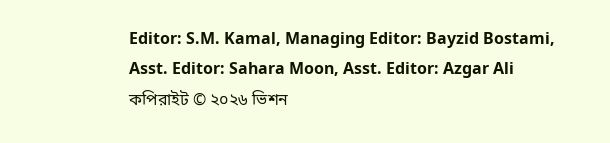Editor: S.M. Kamal, Managing Editor: Bayzid Bostami, Asst. Editor: Sahara Moon, Asst. Editor: Azgar Ali
কপিরাইট © ২০২৬ ভিশন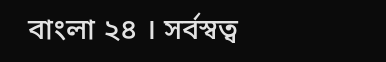বাংলা ২৪ । সর্বস্বত্ব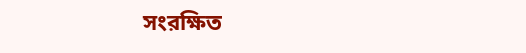সংরক্ষিত